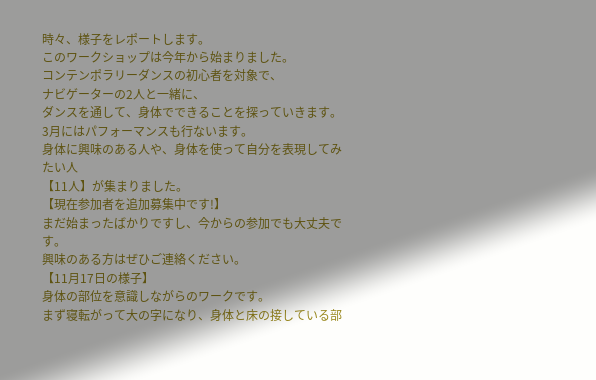時々、様子をレポートします。
このワークショップは今年から始まりました。
コンテンポラリーダンスの初心者を対象で、
ナビゲーターの2人と一緒に、
ダンスを通して、身体でできることを探っていきます。
3月にはパフォーマンスも行ないます。
身体に興味のある人や、身体を使って自分を表現してみたい人
【11人】が集まりました。
【現在参加者を追加募集中です!】
まだ始まったばかりですし、今からの参加でも大丈夫です。
興味のある方はぜひご連絡ください。
【11月17日の様子】
身体の部位を意識しながらのワークです。
まず寝転がって大の字になり、身体と床の接している部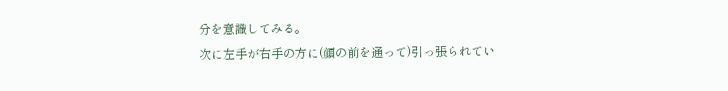分を意識してみる。
次に左手が右手の方に(顔の前を通って)引っ張られてい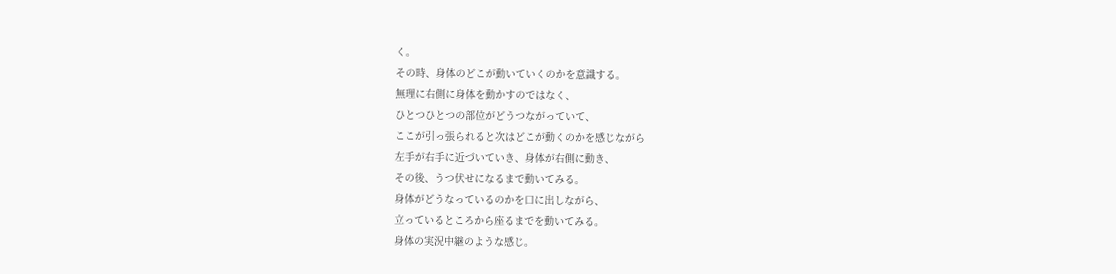く。
その時、身体のどこが動いていくのかを意識する。
無理に右側に身体を動かすのではなく、
ひとつひとつの部位がどうつながっていて、
ここが引っ張られると次はどこが動くのかを感じながら
左手が右手に近づいていき、身体が右側に動き、
その後、うつ伏せになるまで動いてみる。
身体がどうなっているのかを口に出しながら、
立っているところから座るまでを動いてみる。
身体の実況中継のような感じ。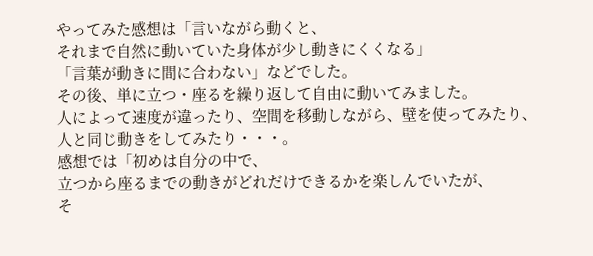やってみた感想は「言いながら動くと、
それまで自然に動いていた身体が少し動きにくくなる」
「言葉が動きに間に合わない」などでした。
その後、単に立つ・座るを繰り返して自由に動いてみました。
人によって速度が違ったり、空間を移動しながら、壁を使ってみたり、
人と同じ動きをしてみたり・・・。
感想では「初めは自分の中で、
立つから座るまでの動きがどれだけできるかを楽しんでいたが、
そ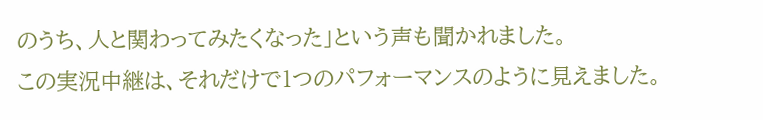のうち、人と関わってみたくなった」という声も聞かれました。
この実況中継は、それだけで1つのパフォーマンスのように見えました。